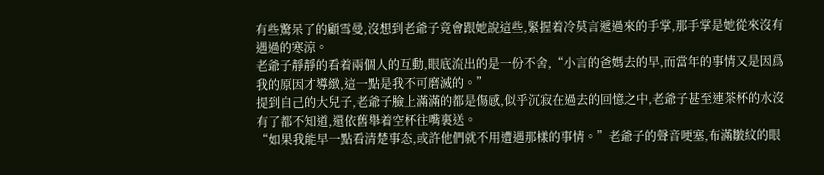有些驚呆了的顧雪曼,沒想到老爺子竟會跟她說這些,緊握着冷莫言遞過來的手掌,那手掌是她從來沒有遇過的寒涼。
老爺子靜靜的看着兩個人的互動,眼底流出的是一份不舍,“小言的爸媽去的早,而當年的事情又是因爲我的原因才導緻,這一點是我不可磨滅的。”
提到自己的大兒子,老爺子臉上滿滿的都是傷感,似乎沉寂在過去的回憶之中,老爺子甚至連茶杯的水沒有了都不知道,還依舊舉着空杯往嘴裏送。
“如果我能早一點看清楚事态,或許他們就不用遭遇那樣的事情。”老爺子的聲音哽塞,布滿皺紋的眼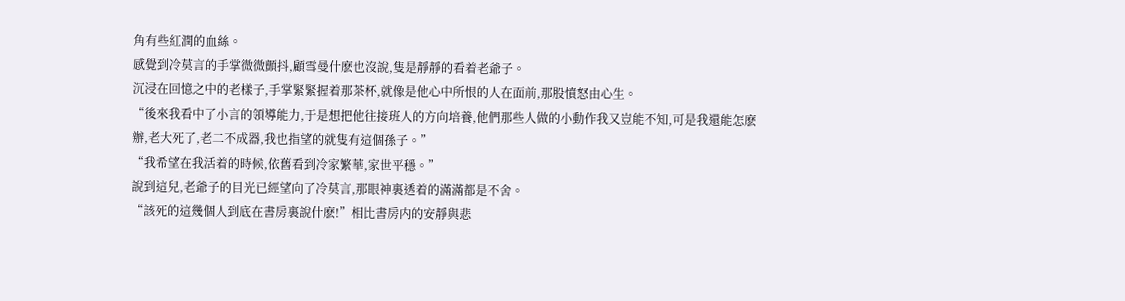角有些紅潤的血絲。
感覺到冷莫言的手掌微微顫抖,顧雪曼什麽也沒說,隻是靜靜的看着老爺子。
沉浸在回憶之中的老樣子,手掌緊緊握着那茶杯,就像是他心中所恨的人在面前,那股憤怒由心生。
“後來我看中了小言的領導能力,于是想把他往接班人的方向培養,他們那些人做的小動作我又豈能不知,可是我還能怎麽辦,老大死了,老二不成器,我也指望的就隻有這個孫子。”
“我希望在我活着的時候,依舊看到冷家繁華,家世平穩。”
說到這兒,老爺子的目光已經望向了冷莫言,那眼神裏透着的滿滿都是不舍。
“該死的這幾個人到底在書房裏說什麽!”相比書房内的安靜與悲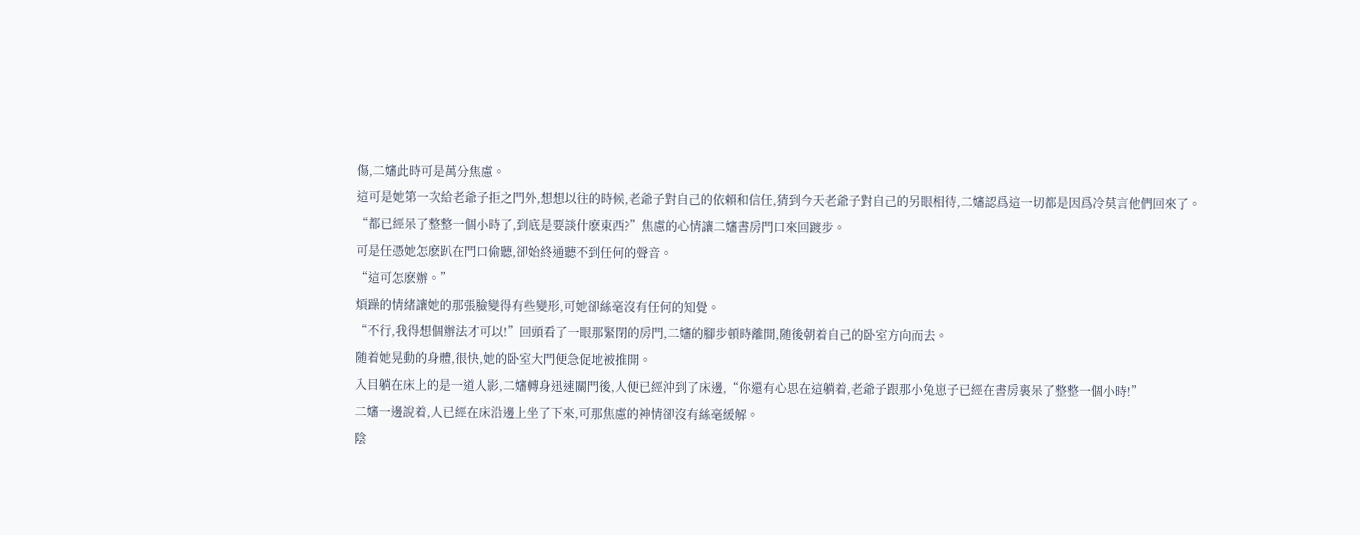傷,二嬸此時可是萬分焦慮。
這可是她第一次給老爺子拒之門外,想想以往的時候,老爺子對自己的依賴和信任,猜到今天老爺子對自己的另眼相待,二嬸認爲這一切都是因爲冷莫言他們回來了。
“都已經呆了整整一個小時了,到底是要談什麽東西?”焦慮的心情讓二嬸書房門口來回踱步。
可是任憑她怎麽趴在門口偷聽,卻始終通聽不到任何的聲音。
“這可怎麽辦。”
煩躁的情緒讓她的那張臉變得有些變形,可她卻絲毫沒有任何的知覺。
“不行,我得想個辦法才可以!”回頭看了一眼那緊閉的房門,二嬸的腳步頓時離開,随後朝着自己的卧室方向而去。
随着她晃動的身體,很快,她的卧室大門便急促地被推開。
入目躺在床上的是一道人影,二嬸轉身迅速關門後,人便已經沖到了床邊,“你還有心思在這躺着,老爺子跟那小兔崽子已經在書房裏呆了整整一個小時!”
二嬸一邊說着,人已經在床沿邊上坐了下來,可那焦慮的神情卻沒有絲毫緩解。
陰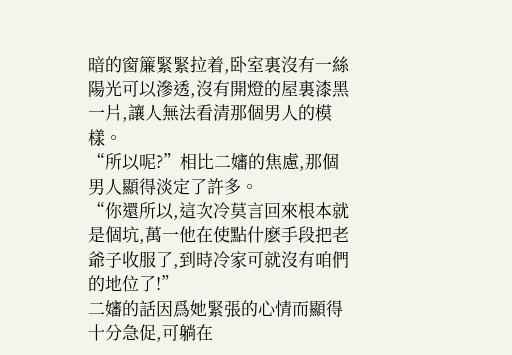暗的窗簾緊緊拉着,卧室裏沒有一絲陽光可以滲透,沒有開燈的屋裏漆黑一片,讓人無法看清那個男人的模樣。
“所以呢?”相比二嬸的焦慮,那個男人顯得淡定了許多。
“你還所以,這次冷莫言回來根本就是個坑,萬一他在使點什麽手段把老爺子收服了,到時冷家可就沒有咱們的地位了!”
二嬸的話因爲她緊張的心情而顯得十分急促,可躺在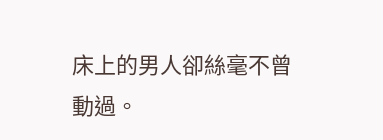床上的男人卻絲毫不曾動過。